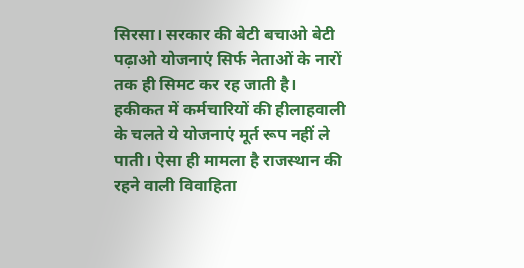सिरसा। सरकार की बेटी बचाओ बेटी पढ़ाओ योजनाएं सिर्फ नेताओं के नारों तक ही सिमट कर रह जाती है। हकीकत में कर्मचारियों की हीलाहवाली के चलते ये योजनाएं मूर्त रूप नहीं ले पाती। ऐसा ही मामला है राजस्थान की रहने वाली विवाहिता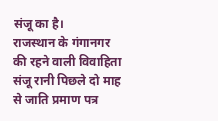संजू का है।
राजस्थान के गंगानगर की रहने वाली विवाहिता संजू रानी पिछले दो माह से जाति प्रमाण पत्र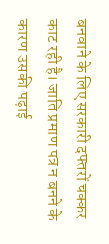बनवाने के लिए सरकारी दफ्तरों चक्कर काट रही है। जाति प्रमाण पत्र न बनने के कारण उसकी पढ़ाई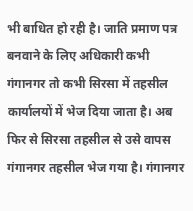भी बाधित हो रही है। जाति प्रमाण पत्र बनवाने के लिए अधिकारी कभी गंगानगर तो कभी सिरसा में तहसील कार्यालयों में भेज दिया जाता है। अब फिर से सिरसा तहसील से उसे वापस गंगानगर तहसील भेज गया है। गंगानगर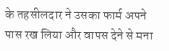के तहसीलदार ने उसका फार्म अपने पास रख लिया और वापस देने से मना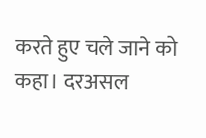करते हुए चले जाने को कहा। दरअसल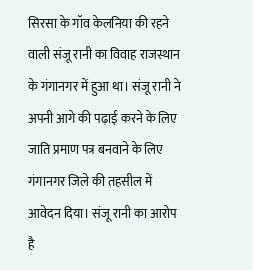सिरसा के गॉव केलनिया की रहने वाली संजू रानी का विवाह राजस्थान के गंगानगर में हुआ था। संजू रानी ने अपनी आगे की पढ़ाई करने के लिए जाति प्रमाण पत्र बनवाने के लिए गंगानगर जिले की तहसील में आवेदन दिया। संजू रानी का आरोप है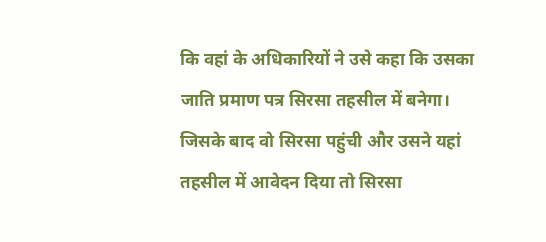कि वहां के अधिकारियों ने उसे कहा कि उसका जाति प्रमाण पत्र सिरसा तहसील में बनेगा। जिसके बाद वो सिरसा पहुंची और उसने यहां तहसील में आवेदन दिया तो सिरसा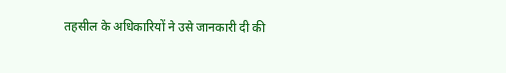तहसील के अधिकारियों ने उसे जानकारी दी की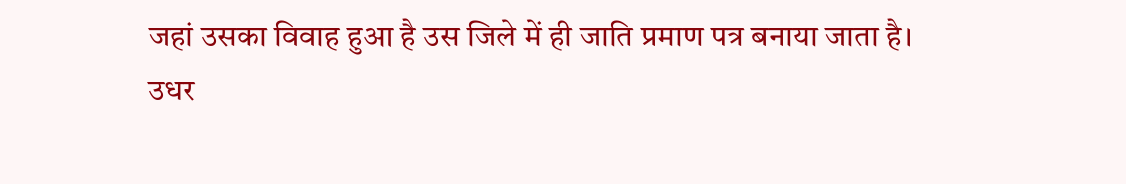जहां उसका विवाह हुआ है उस जिले में ही जाति प्रमाण पत्र बनाया जाता है।
उधर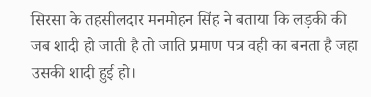सिरसा के तहसीलदार मनमोहन सिंह ने बताया कि लड़की की जब शादी हो जाती है तो जाति प्रमाण पत्र वही का बनता है जहा उसकी शादी हुई हो।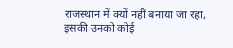राजस्थान में क्यों नहीं बनाया जा रहा, इसकी उनको कोई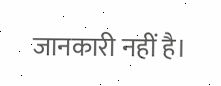जानकारी नहीं है।